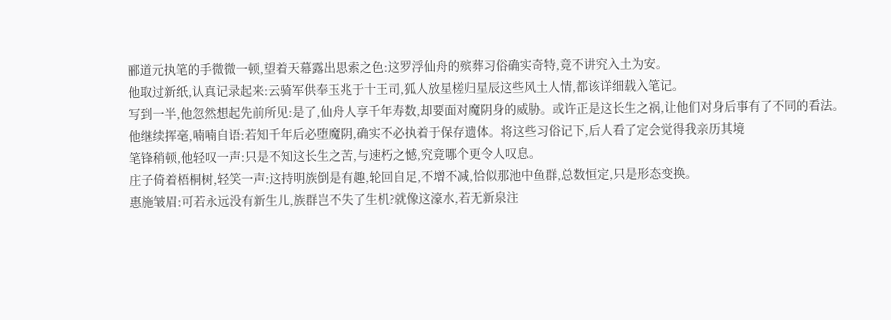郦道元执笔的手微微一顿,望着天幕露出思索之色:这罗浮仙舟的殡葬习俗确实奇特,竟不讲究入土为安。
他取过新纸,认真记录起来:云骑军供奉玉兆于十王司,狐人放星槎归星辰这些风土人情,都该详细载入笔记。
写到一半,他忽然想起先前所见:是了,仙舟人享千年寿数,却要面对魔阴身的威胁。或许正是这长生之祸,让他们对身后事有了不同的看法。
他继续挥毫,喃喃自语:若知千年后必堕魔阴,确实不必执着于保存遗体。将这些习俗记下,后人看了定会觉得我亲历其境
笔锋稍顿,他轻叹一声:只是不知这长生之苦,与速朽之憾,究竟哪个更令人叹息。
庄子倚着梧桐树,轻笑一声:这持明族倒是有趣,轮回自足,不增不减,恰似那池中鱼群,总数恒定,只是形态变换。
惠施皱眉:可若永远没有新生儿,族群岂不失了生机?就像这濠水,若无新泉注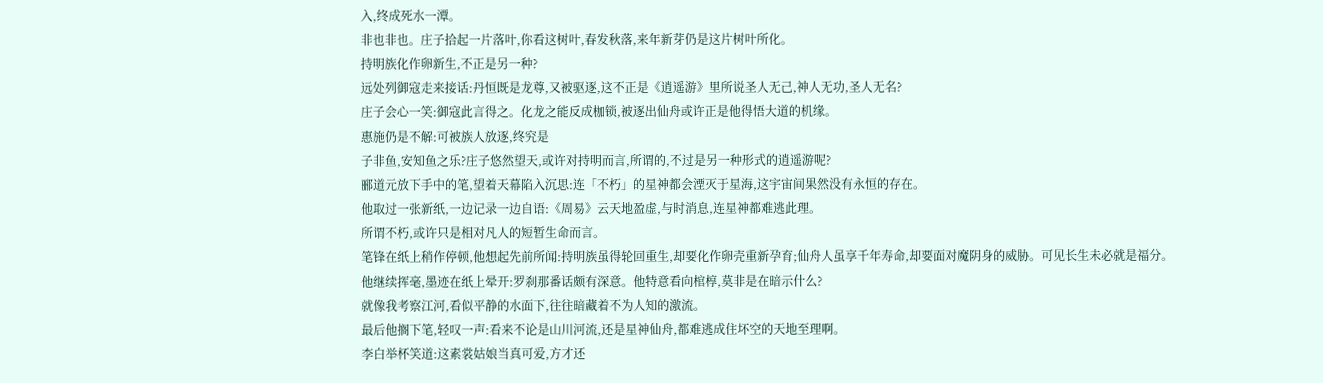入,终成死水一潭。
非也非也。庄子拾起一片落叶,你看这树叶,春发秋落,来年新芽仍是这片树叶所化。
持明族化作卵新生,不正是另一种?
远处列御寇走来接话:丹恒既是龙尊,又被驱逐,这不正是《逍遥游》里所说圣人无己,神人无功,圣人无名?
庄子会心一笑:御寇此言得之。化龙之能反成枷锁,被逐出仙舟或许正是他得悟大道的机缘。
惠施仍是不解:可被族人放逐,终究是
子非鱼,安知鱼之乐?庄子悠然望天,或许对持明而言,所谓的,不过是另一种形式的逍遥游呢?
郦道元放下手中的笔,望着天幕陷入沉思:连「不朽」的星神都会湮灭于星海,这宇宙间果然没有永恒的存在。
他取过一张新纸,一边记录一边自语:《周易》云天地盈虚,与时消息,连星神都难逃此理。
所谓不朽,或许只是相对凡人的短暂生命而言。
笔锋在纸上稍作停顿,他想起先前所闻:持明族虽得轮回重生,却要化作卵壳重新孕育;仙舟人虽享千年寿命,却要面对魔阴身的威胁。可见长生未必就是福分。
他继续挥毫,墨迹在纸上晕开:罗刹那番话颇有深意。他特意看向棺椁,莫非是在暗示什么?
就像我考察江河,看似平静的水面下,往往暗藏着不为人知的激流。
最后他搁下笔,轻叹一声:看来不论是山川河流,还是星神仙舟,都难逃成住坏空的天地至理啊。
李白举杯笑道:这素裳姑娘当真可爱,方才还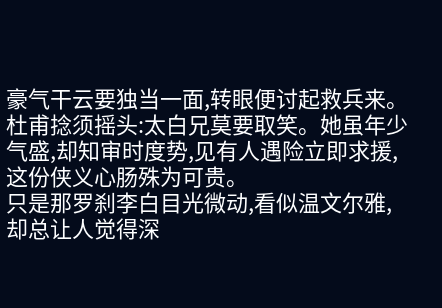豪气干云要独当一面,转眼便讨起救兵来。
杜甫捻须摇头:太白兄莫要取笑。她虽年少气盛,却知审时度势,见有人遇险立即求援,这份侠义心肠殊为可贵。
只是那罗刹李白目光微动,看似温文尔雅,却总让人觉得深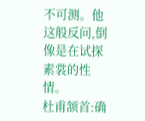不可测。他这般反问,倒像是在试探素裳的性情。
杜甫颔首:确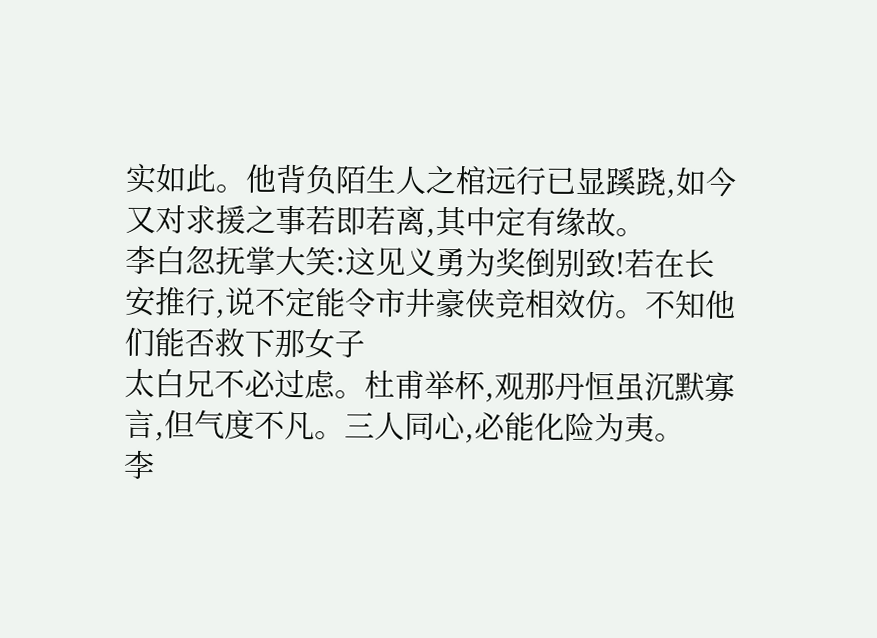实如此。他背负陌生人之棺远行已显蹊跷,如今又对求援之事若即若离,其中定有缘故。
李白忽抚掌大笑:这见义勇为奖倒别致!若在长安推行,说不定能令市井豪侠竞相效仿。不知他们能否救下那女子
太白兄不必过虑。杜甫举杯,观那丹恒虽沉默寡言,但气度不凡。三人同心,必能化险为夷。
李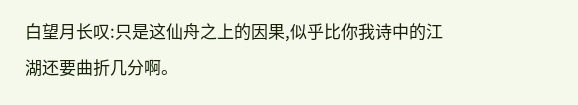白望月长叹:只是这仙舟之上的因果,似乎比你我诗中的江湖还要曲折几分啊。